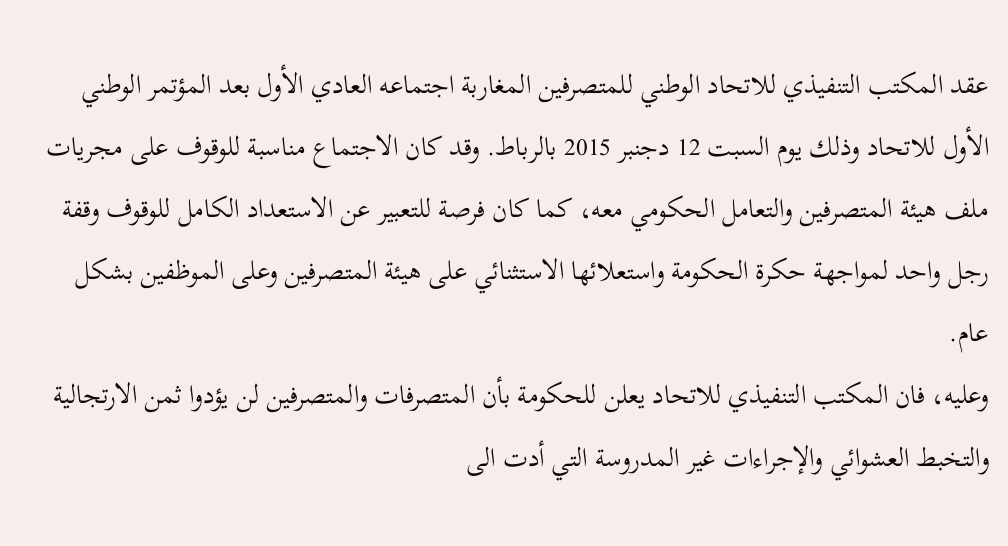عقد المكتب التنفيذي للاتحاد الوطني للمتصرفين المغاربة اجتماعه العادي الأول بعد المؤتمر الوطني الأول للاتحاد وذلك يوم السبت 12 دجنبر 2015 بالرباط. وقد كان الاجتماع مناسبة للوقوف على مجريات ملف هيئة المتصرفين والتعامل الحكومي معه، كما كان فرصة للتعبير عن الاستعداد الكامل للوقوف وقفة رجل واحد لمواجهة حكرة الحكومة واستعلائها الاستثنائي على هيئة المتصرفين وعلى الموظفين بشكل عام.
وعليه، فان المكتب التنفيذي للاتحاد يعلن للحكومة بأن المتصرفات والمتصرفين لن يؤدوا ثمن الارتجالية والتخبط العشوائي والإجراءات غير المدروسة التي أدت الى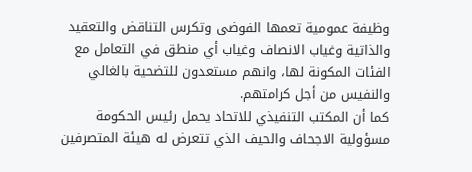وظيفة عمومية تعمها الفوضى وتكرس التناقض والتعقيد والذاتية وغياب الانصاف وغياب أي منطق في التعامل مع الفئات المكونة لها، وانهم مستعدون للتضحية بالغالي والنفيس من أجل كرامتهم.
كما أن المكتب التنفيذي للاتحاد يحمل رئيس الحكومة مسؤولية الاجحاف والحيف الذي تتعرض له هيئة المتصرفين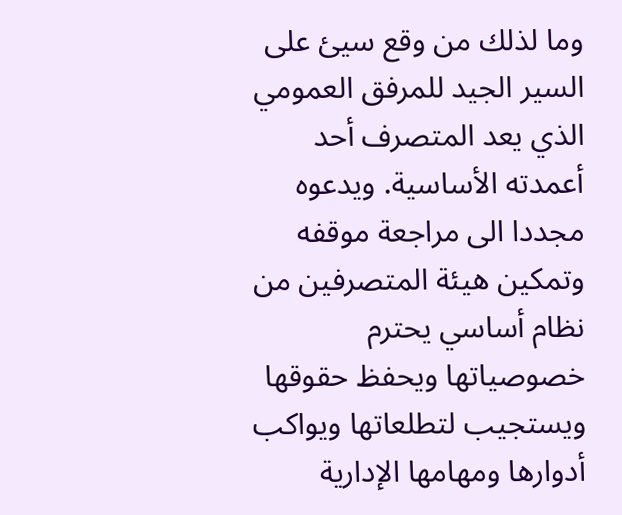وما لذلك من وقع سيئ على السير الجيد للمرفق العمومي الذي يعد المتصرف أحد أعمدته الأساسية. ويدعوه مجددا الى مراجعة موقفه وتمكين هيئة المتصرفين من نظام أساسي يحترم خصوصياتها ويحفظ حقوقها ويستجيب لتطلعاتها ويواكب أدوارها ومهامها الإدارية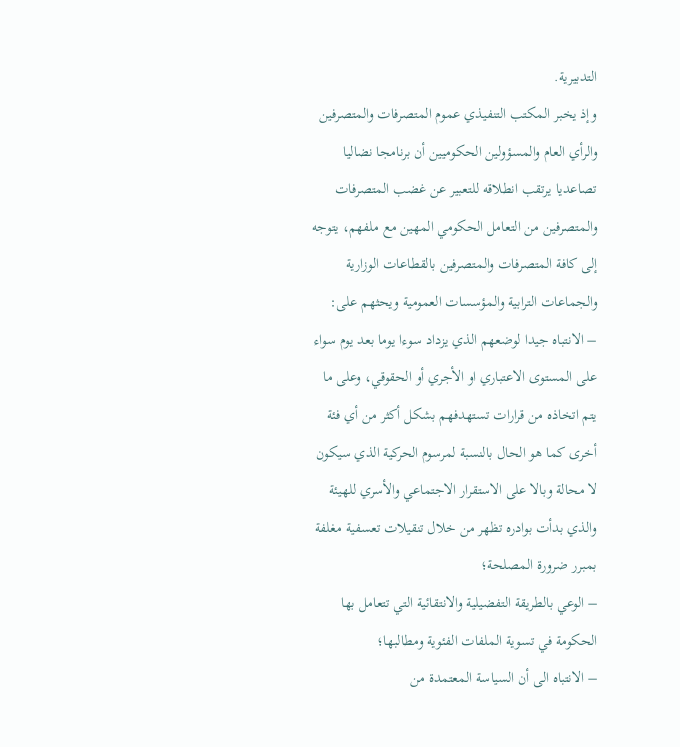التدبيرية.
وإذ يخبر المكتب التنفيذي عموم المتصرفات والمتصرفين والرأي العام والمسؤولين الحكوميين أن برنامجا نضاليا تصاعديا يرتقب انطلاقه للتعبير عن غضب المتصرفات والمتصرفين من التعامل الحكومي المهين مع ملفهم، يتوجه إلى كافة المتصرفات والمتصرفين بالقطاعات الوزارية والجماعات الترابية والمؤسسات العمومية ويحثهم على:
– الانتباه جيدا لوضعهم الذي يزداد سوءا يوما بعد يوم سواء على المستوى الاعتباري او الأجري أو الحقوقي، وعلى ما يتم اتخاذه من قرارات تستهدفهم بشكل أكثر من أي فئة أخرى كما هو الحال بالنسبة لمرسوم الحركية الذي سيكون لا محالة وبالا على الاستقرار الاجتماعي والأسري للهيئة والذي بدأت بوادره تظهر من خلال تنقيلات تعسفية مغلفة بمبرر ضرورة المصلحة؛
– الوعي بالطريقة التفضيلية والانتقائية التي تتعامل بها الحكومة في تسوية الملفات الفئوية ومطالبها؛
– الانتباه الى أن السياسة المعتمدة من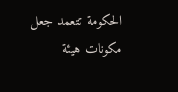الحكومة تتعمد جعل مكونات هيئة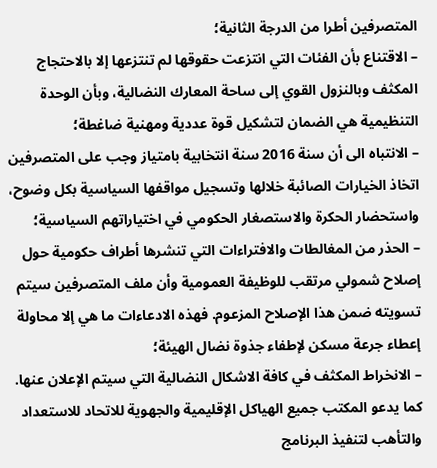المتصرفين أطرا من الدرجة الثانية؛
– الاقتناع بأن الفئات التي انتزعت حقوقها لم تنتزعها إلا بالاحتجاج المكثف وبالنزول القوي إلى ساحة المعارك النضالية، وبأن الوحدة التنظيمية هي الضمان لتشكيل قوة عددية ومهنية ضاغطة؛
– الانتباه الى أن سنة 2016 سنة انتخابية بامتياز وجب على المتصرفين اتخاذ الخيارات الصائبة خلالها وتسجيل مواقفها السياسية بكل وضوح، واستحضار الحكرة والاستصغار الحكومي في اختياراتهم السياسية؛
– الحذر من المغالطات والافتراءات التي تنشرها أطراف حكومية حول إصلاح شمولي مرتقب للوظيفة العمومية وأن ملف المتصرفين سيتم تسويته ضمن هذا الإصلاح المزعوم. فهذه الادعاءات ما هي إلا محاولة إعطاء جرعة مسكن لإطفاء جذوة نضال الهيئة؛
– الانخراط المكثف في كافة الاشكال النضالية التي سيتم الإعلان عنها.
كما يدعو المكتب جميع الهياكل الإقليمية والجهوية للاتحاد للاستعداد والتأهب لتنفيذ البرنامج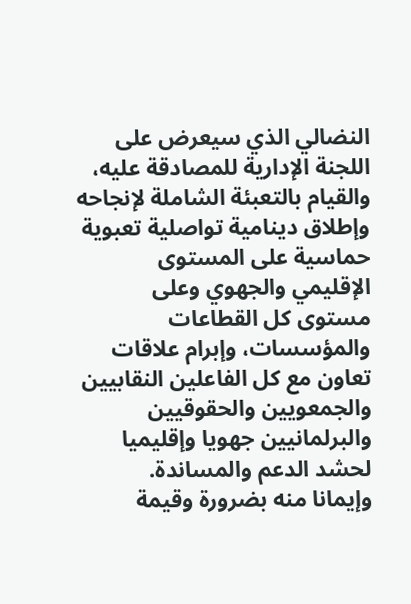النضالي الذي سيعرض على اللجنة الإدارية للمصادقة عليه، والقيام بالتعبئة الشاملة لإنجاحه وإطلاق دينامية تواصلية تعبوية حماسية على المستوى الإقليمي والجهوي وعلى مستوى كل القطاعات والمؤسسات، وإبرام علاقات تعاون مع كل الفاعلين النقابيين والجمعويين والحقوقيين والبرلمانيين جهويا وإقليميا لحشد الدعم والمساندة.
وإيمانا منه بضرورة وقيمة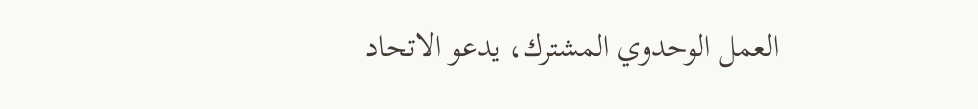العمل الوحدوي المشترك، يدعو الاتحاد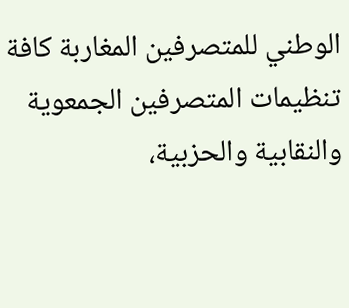الوطني للمتصرفين المغاربة كافة تنظيمات المتصرفين الجمعوية والنقابية والحزبية،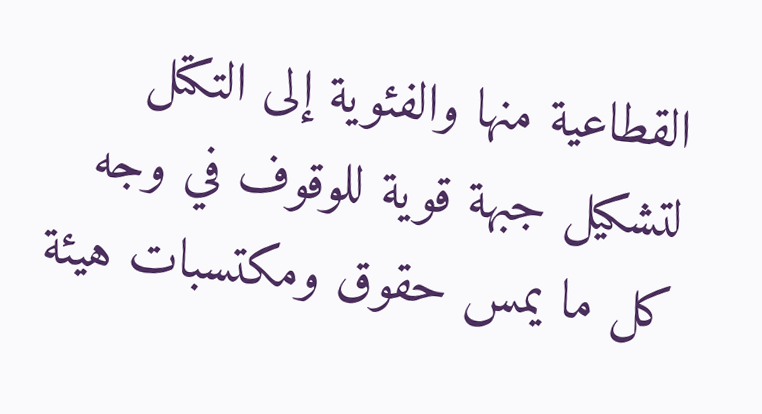القطاعية منها والفئوية إلى التكتل لتشكيل جبهة قوية للوقوف في وجه كل ما يمس حقوق ومكتسبات هيئة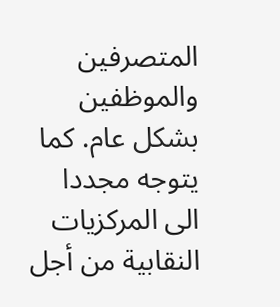المتصرفين والموظفين بشكل عام. كما يتوجه مجددا الى المركزيات النقابية من أجل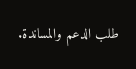طلب الدعم والمساندة.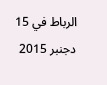الرباط في 15 دجنبر 2015